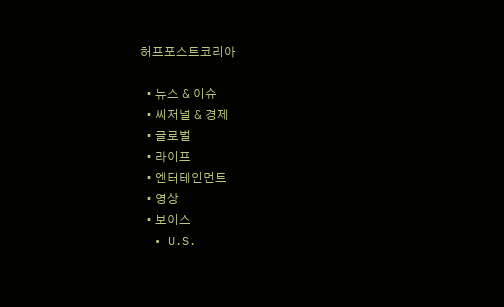허프포스트코리아

  • 뉴스 & 이슈
  • 씨저널 & 경제
  • 글로벌
  • 라이프
  • 엔터테인먼트
  • 영상
  • 보이스
  • U.S.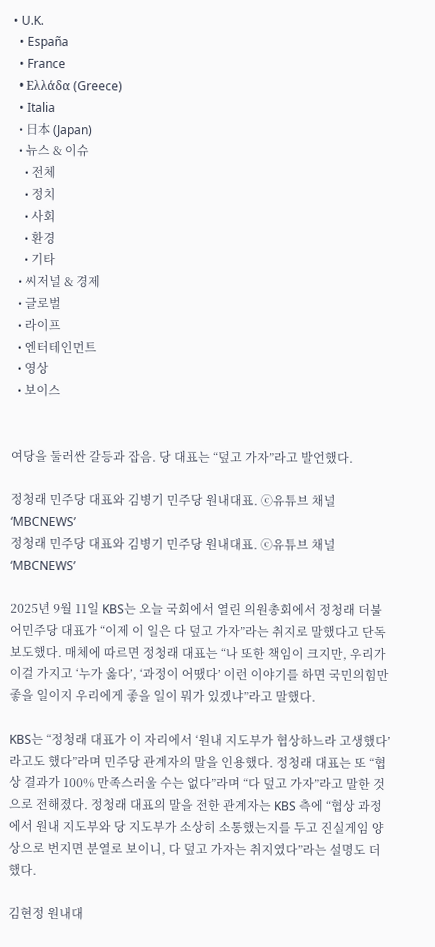• U.K.
  • España
  • France
  • Ελλάδα (Greece)
  • Italia
  • 日本 (Japan)
  • 뉴스 & 이슈
    • 전체
    • 정치
    • 사회
    • 환경
    • 기타
  • 씨저널 & 경제
  • 글로벌
  • 라이프
  • 엔터테인먼트
  • 영상
  • 보이스


여당을 둘러싼 갈등과 잡음. 당 대표는 “덮고 가자”라고 발언했다.

정청래 민주당 대표와 김병기 민주당 원내대표. ⓒ유튜브 채널 ‘MBCNEWS’
정청래 민주당 대표와 김병기 민주당 원내대표. ⓒ유튜브 채널 ‘MBCNEWS’

2025년 9월 11일 KBS는 오늘 국회에서 열린 의원총회에서 정청래 더불어민주당 대표가 “이제 이 일은 다 덮고 가자”라는 취지로 말했다고 단독 보도했다. 매체에 따르면 정청래 대표는 “나 또한 책임이 크지만, 우리가 이걸 가지고 ‘누가 옳다’, ‘과정이 어땠다’ 이런 이야기를 하면 국민의힘만 좋을 일이지 우리에게 좋을 일이 뭐가 있겠냐”라고 말했다.

KBS는 “정청래 대표가 이 자리에서 ‘원내 지도부가 협상하느라 고생했다’라고도 했다”라며 민주당 관계자의 말을 인용했다. 정청래 대표는 또 “협상 결과가 100% 만족스러울 수는 없다”라며 “다 덮고 가자”라고 말한 것으로 전해졌다. 정청래 대표의 말을 전한 관계자는 KBS 측에 “협상 과정에서 원내 지도부와 당 지도부가 소상히 소통했는지를 두고 진실게임 양상으로 번지면 분열로 보이니, 다 덮고 가자는 취지였다”라는 설명도 더했다.

김현정 원내대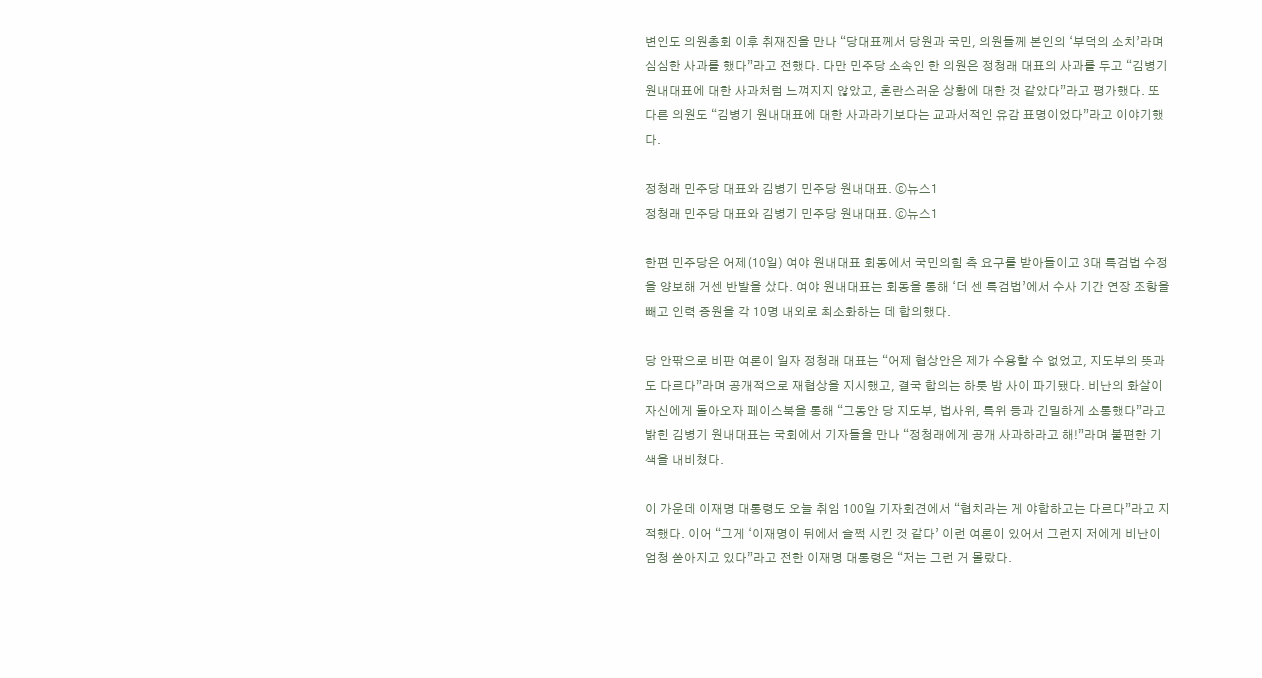변인도 의원총회 이후 취재진을 만나 “당대표께서 당원과 국민, 의원들께 본인의 ‘부덕의 소치’라며 심심한 사과를 했다”라고 전했다. 다만 민주당 소속인 한 의원은 정청래 대표의 사과를 두고 “김병기 원내대표에 대한 사과처럼 느껴지지 않았고, 혼란스러운 상황에 대한 것 같았다”라고 평가했다. 또 다른 의원도 “김병기 원내대표에 대한 사과라기보다는 교과서적인 유감 표명이었다”라고 이야기했다.

정청래 민주당 대표와 김병기 민주당 원내대표. ⓒ뉴스1
정청래 민주당 대표와 김병기 민주당 원내대표. ⓒ뉴스1

한편 민주당은 어제(10일) 여야 원내대표 회동에서 국민의힘 측 요구를 받아들이고 3대 특검법 수정을 양보해 거센 반발을 샀다. 여야 원내대표는 회동을 통해 ‘더 센 특검법’에서 수사 기간 연장 조항을 빼고 인력 증원을 각 10명 내외로 최소화하는 데 합의했다.

당 안팎으로 비판 여론이 일자 정청래 대표는 “어제 협상안은 제가 수용할 수 없었고, 지도부의 뜻과도 다르다”라며 공개적으로 재협상을 지시했고, 결국 합의는 하룻 밤 사이 파기됐다. 비난의 화살이 자신에게 돌아오자 페이스북을 통해 “그동안 당 지도부, 법사위, 특위 등과 긴밀하게 소통했다”라고 밝힌 김병기 원내대표는 국회에서 기자들을 만나 “정청래에게 공개 사과하라고 해!”라며 불편한 기색을 내비쳤다.

이 가운데 이재명 대통령도 오늘 취임 100일 기자회견에서 “협치라는 게 야합하고는 다르다”라고 지적했다. 이어 “그게 ‘이재명이 뒤에서 슬쩍 시킨 것 같다’ 이런 여론이 있어서 그런지 저에게 비난이 엄청 쏟아지고 있다”라고 전한 이재명 대통령은 “저는 그런 거 몰랐다.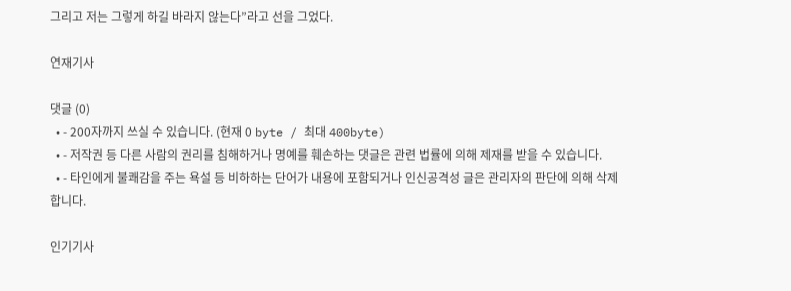그리고 저는 그렇게 하길 바라지 않는다”라고 선을 그었다.

연재기사

댓글 (0)
  • - 200자까지 쓰실 수 있습니다. (현재 0 byte / 최대 400byte)
  • - 저작권 등 다른 사람의 권리를 침해하거나 명예를 훼손하는 댓글은 관련 법률에 의해 제재를 받을 수 있습니다.
  • - 타인에게 불쾌감을 주는 욕설 등 비하하는 단어가 내용에 포함되거나 인신공격성 글은 관리자의 판단에 의해 삭제 합니다.

인기기사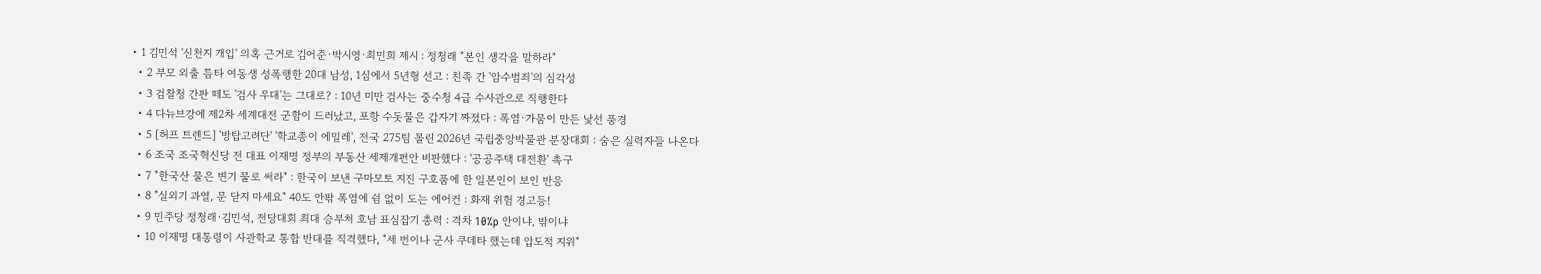• 1 김민석 '신천지 개입' 의혹 근거로 김어준·박시영·최민희 제시 : 정청래 "본인 생각을 말하라"
  • 2 부모 외출 틈타 여동생 성폭행한 20대 남성, 1심에서 5년형 선고 : 친족 간 '암수범죄'의 심각성
  • 3 검찰청 간판 떼도 '검사 우대'는 그대로? : 10년 미만 검사는 중수청 4급 수사관으로 직행한다
  • 4 다뉴브강에 제2차 세계대전 군함이 드러났고, 포항 수돗물은 갑자기 짜졌다 : 폭염·가뭄이 만든 낯선 풍경
  • 5 [허프 트렌드] '방탑고려단' '학교종이 에밀레', 전국 275팀 몰린 2026년 국립중앙박물관 분장대회 : 숨은 실력자들 나온다
  • 6 조국 조국혁신당 전 대표 이재명 정부의 부동산 세제개편안 비판했다 : '공공주택 대전환' 촉구
  • 7 "한국산 물은 변기 물로 써라" : 한국이 보낸 구마모토 지진 구호품에 한 일본인이 보인 반응
  • 8 "실외기 과열, 문 닫지 마세요" 40도 안팎 폭염에 쉼 없이 도는 에어컨 : 화재 위험 경고등!
  • 9 민주당 정청래·김민석, 전당대회 최대 승부처 호남 표심잡기 총력 : 격차 10%p 안이냐, 밖이냐
  • 10 이재명 대통령이 사관학교 통합 반대를 직격했다, "세 번이나 군사 쿠데타 했는데 압도적 지위"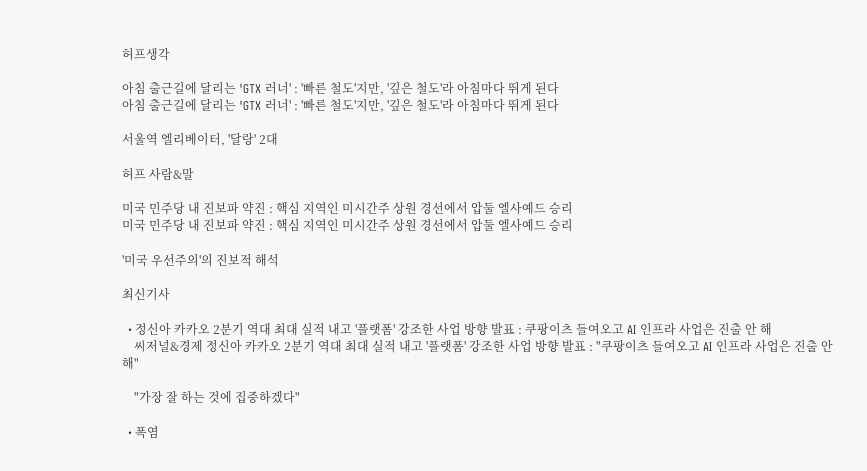허프생각

아침 출근길에 달리는 'GTX 러너' : '빠른 철도'지만, '깊은 철도'라 아침마다 뛰게 된다
아침 출근길에 달리는 'GTX 러너' : '빠른 철도'지만, '깊은 철도'라 아침마다 뛰게 된다

서울역 엘리베이터, '달랑' 2대

허프 사람&말

미국 민주당 내 진보파 약진 : 핵심 지역인 미시간주 상원 경선에서 압둘 엘사예드 승리
미국 민주당 내 진보파 약진 : 핵심 지역인 미시간주 상원 경선에서 압둘 엘사예드 승리

'미국 우선주의'의 진보적 해석

최신기사

  • 정신아 카카오 2분기 역대 최대 실적 내고 '플랫폼' 강조한 사업 방향 발표 : 쿠팡이츠 들여오고 AI 인프라 사업은 진출 안 해
    씨저널&경제 정신아 카카오 2분기 역대 최대 실적 내고 '플랫폼' 강조한 사업 방향 발표 : "쿠팡이츠 들여오고 AI 인프라 사업은 진출 안 해"

    "가장 잘 하는 것에 집중하겠다"

  • 폭염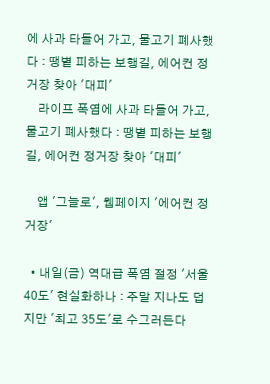에 사과 타들어 가고, 물고기 폐사했다 : 땡볕 피하는 보행길, 에어컨 정거장 찾아 '대피'
    라이프 폭염에 사과 타들어 가고, 물고기 폐사했다 : 땡볕 피하는 보행길, 에어컨 정거장 찾아 '대피'

    앱 '그늘로', 웹페이지 '에어컨 정거장'

  • 내일(금) 역대급 폭염 절정 '서울 40도' 현실화하나 : 주말 지나도 덥지만 '최고 35도'로 수그러든다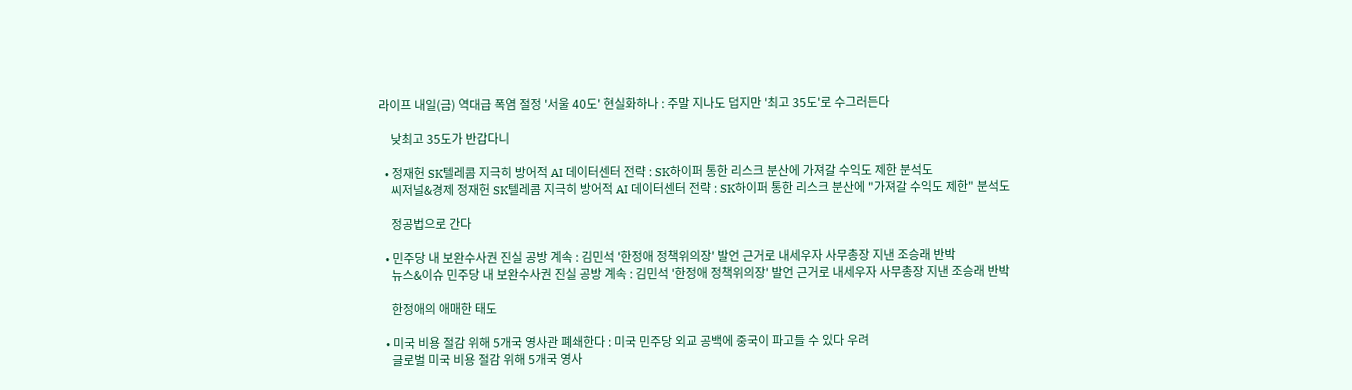라이프 내일(금) 역대급 폭염 절정 '서울 40도' 현실화하나 : 주말 지나도 덥지만 '최고 35도'로 수그러든다

    낮최고 35도가 반갑다니

  • 정재헌 SK텔레콤 지극히 방어적 AI 데이터센터 전략 : SK하이퍼 통한 리스크 분산에 가져갈 수익도 제한 분석도
    씨저널&경제 정재헌 SK텔레콤 지극히 방어적 AI 데이터센터 전략 : SK하이퍼 통한 리스크 분산에 "가져갈 수익도 제한" 분석도

    정공법으로 간다

  • 민주당 내 보완수사권 진실 공방 계속 : 김민석 '한정애 정책위의장' 발언 근거로 내세우자 사무총장 지낸 조승래 반박
    뉴스&이슈 민주당 내 보완수사권 진실 공방 계속 : 김민석 '한정애 정책위의장' 발언 근거로 내세우자 사무총장 지낸 조승래 반박

    한정애의 애매한 태도

  • 미국 비용 절감 위해 5개국 영사관 폐쇄한다 : 미국 민주당 외교 공백에 중국이 파고들 수 있다 우려
    글로벌 미국 비용 절감 위해 5개국 영사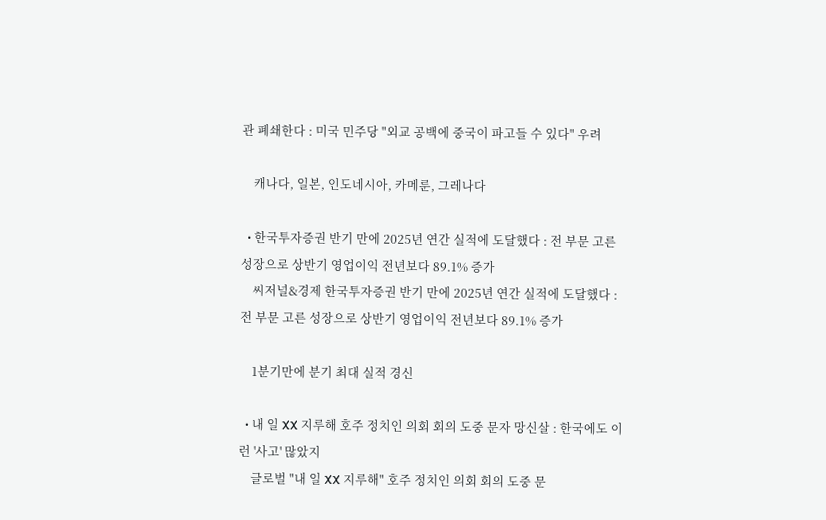관 폐쇄한다 : 미국 민주당 "외교 공백에 중국이 파고들 수 있다" 우려

    캐나다, 일본, 인도네시아, 카메룬, 그레나다

  • 한국투자증권 반기 만에 2025년 연간 실적에 도달했다 : 전 부문 고른 성장으로 상반기 영업이익 전년보다 89.1% 증가
    씨저널&경제 한국투자증권 반기 만에 2025년 연간 실적에 도달했다 : 전 부문 고른 성장으로 상반기 영업이익 전년보다 89.1% 증가

    1분기만에 분기 최대 실적 경신

  • 내 일 XX 지루해 호주 정치인 의회 회의 도중 문자 망신살 : 한국에도 이런 '사고' 많았지
    글로벌 "내 일 XX 지루해" 호주 정치인 의회 회의 도중 문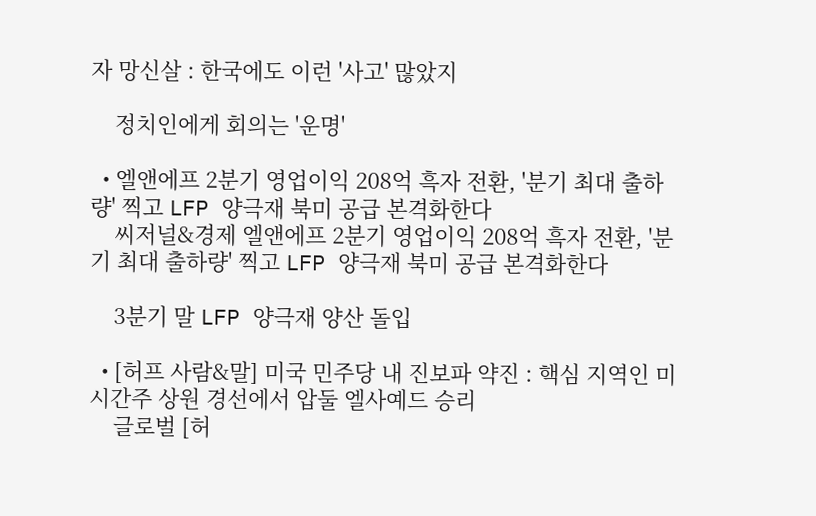자 망신살 : 한국에도 이런 '사고' 많았지

    정치인에게 회의는 '운명'

  • 엘앤에프 2분기 영업이익 208억 흑자 전환, '분기 최대 출하량' 찍고 LFP 양극재 북미 공급 본격화한다
    씨저널&경제 엘앤에프 2분기 영업이익 208억 흑자 전환, '분기 최대 출하량' 찍고 LFP 양극재 북미 공급 본격화한다

    3분기 말 LFP 양극재 양산 돌입

  • [허프 사람&말] 미국 민주당 내 진보파 약진 : 핵심 지역인 미시간주 상원 경선에서 압둘 엘사예드 승리
    글로벌 [허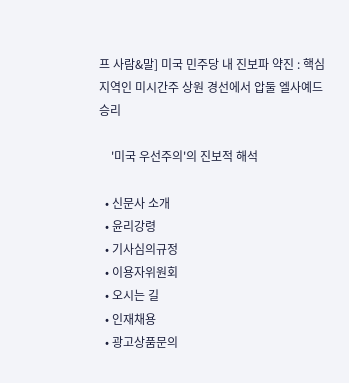프 사람&말] 미국 민주당 내 진보파 약진 : 핵심 지역인 미시간주 상원 경선에서 압둘 엘사예드 승리

    '미국 우선주의'의 진보적 해석

  • 신문사 소개
  • 윤리강령
  • 기사심의규정
  • 이용자위원회
  • 오시는 길
  • 인재채용
  • 광고상품문의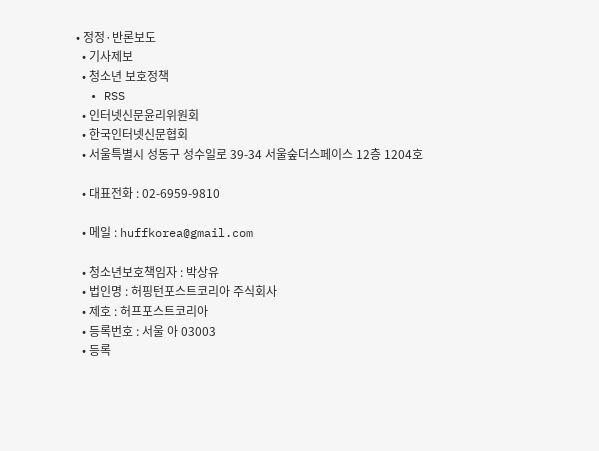• 정정·반론보도
  • 기사제보
  • 청소년 보호정책
  • RSS
  • 인터넷신문윤리위원회
  • 한국인터넷신문협회
  • 서울특별시 성동구 성수일로 39-34 서울숲더스페이스 12층 1204호

  • 대표전화 : 02-6959-9810

  • 메일 : huffkorea@gmail.com

  • 청소년보호책임자 : 박상유
  • 법인명 : 허핑턴포스트코리아 주식회사
  • 제호 : 허프포스트코리아
  • 등록번호 : 서울 아 03003
  • 등록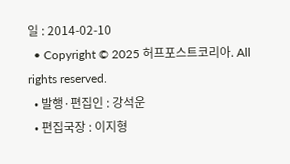일 : 2014-02-10
  • Copyright © 2025 허프포스트코리아. All rights reserved.
  • 발행·편집인 : 강석운
  • 편집국장 : 이지형